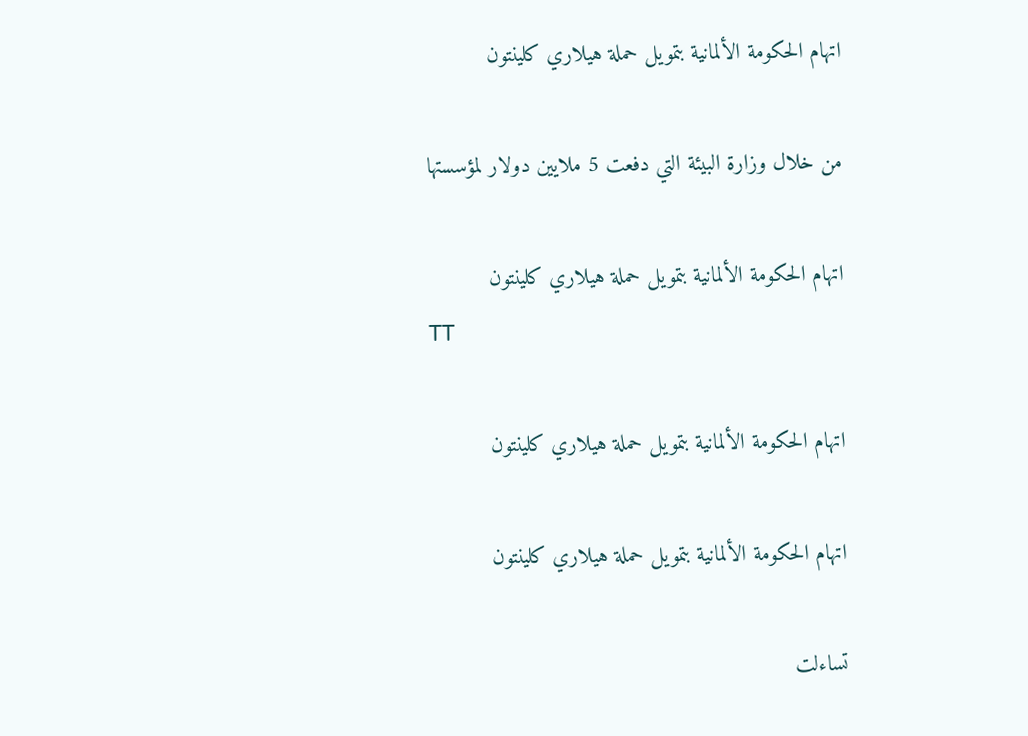اتهام الحكومة الألمانية بتمويل حملة هيلاري كلينتون

من خلال وزارة البيئة التي دفعت 5 ملايين دولار لمؤسستها

اتهام الحكومة الألمانية بتمويل حملة هيلاري كلينتون
TT

اتهام الحكومة الألمانية بتمويل حملة هيلاري كلينتون

اتهام الحكومة الألمانية بتمويل حملة هيلاري كلينتون

تساءلت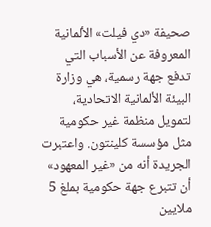صحيفة «دي فيلت» الألمانية المعروفة عن الأسباب التي تدفع جهة رسمية، هي وزارة البيئة الألمانية الاتحادية، لتمويل منظمة غير حكومية مثل مؤسسة كلينتون. واعتبرت الجريدة أنه من «غير المعهود» أن تتبرع جهة حكومية بملغ 5 ملايين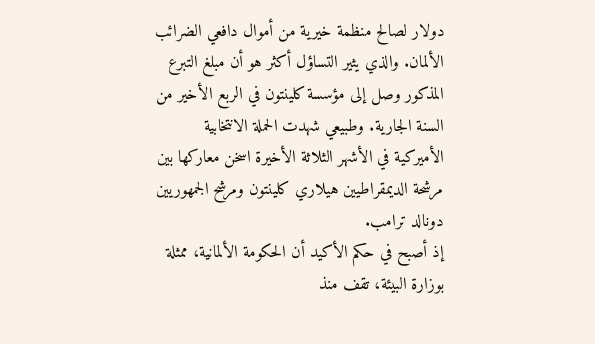دولار لصالح منظمة خيرية من أموال دافعي الضرائب الألمان. والذي يثير التساؤل أكثر هو أن مبلغ التبرع المذكور وصل إلى مؤسسة كلينتون في الربع الأخير من السنة الجارية. وطبيعي شهدت الحملة الانتخابية الأميركية في الأشهر الثلاثة الأخيرة اسخن معاركها بين مرشحة الديمقراطيين هيلاري كلينتون ومرشح الجمهوريين دونالد ترامب.
إذ أصبح في حكم الأكيد أن الحكومة الألمانية، ممثلة بوزارة البيئة، تقف منذ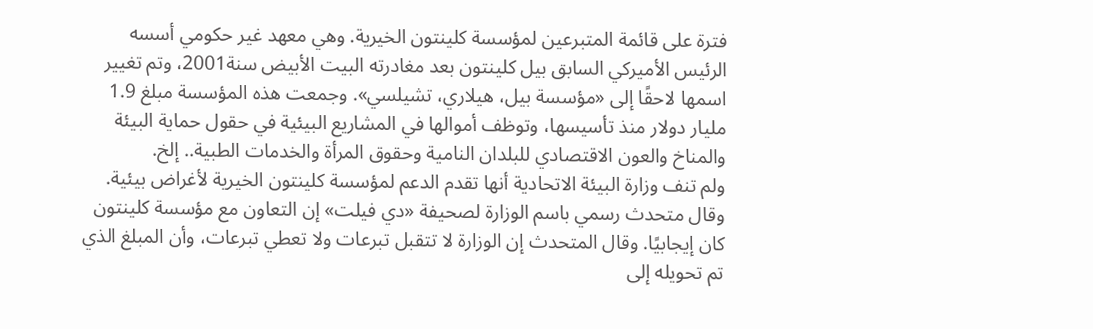فترة على قائمة المتبرعين لمؤسسة كلينتون الخيرية. وهي معهد غير حكومي أسسه الرئيس الأميركي السابق بيل كلينتون بعد مغادرته البيت الأبيض سنة2001، وتم تغيير اسمها لاحقًا إلى «مؤسسة بيل، هيلاري، تشيلسي». وجمعت هذه المؤسسة مبلغ 1.9 مليار دولار منذ تأسيسها، وتوظف أموالها في المشاريع البيئية في حقول حماية البيئة والمناخ والعون الاقتصادي للبلدان النامية وحقوق المرأة والخدمات الطبية.. إلخ.
ولم تنف وزارة البيئة الاتحادية أنها تقدم الدعم لمؤسسة كلينتون الخيرية لأغراض بيئية. وقال متحدث رسمي باسم الوزارة لصحيفة «دي فيلت» إن التعاون مع مؤسسة كلينتون كان إيجابيًا. وقال المتحدث إن الوزارة لا تتقبل تبرعات ولا تعطي تبرعات، وأن المبلغ الذي تم تحويله إلى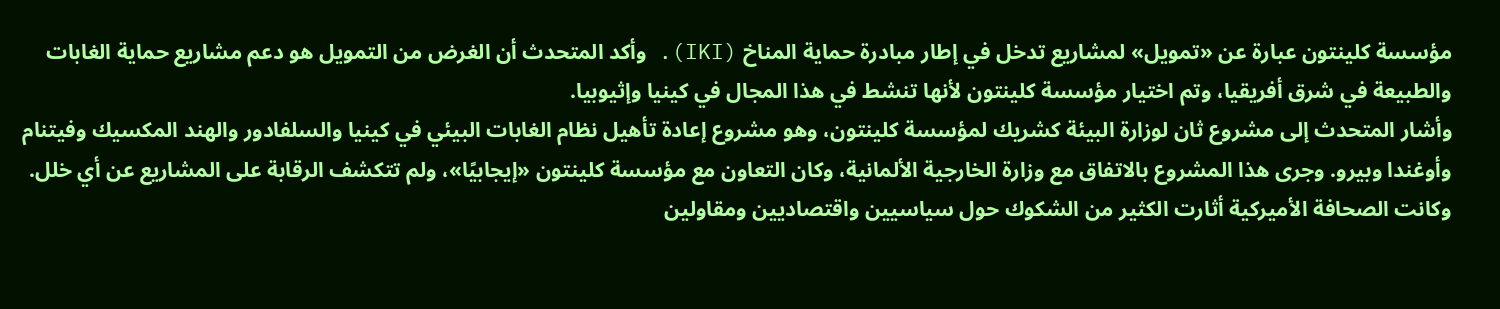مؤسسة كلينتون عبارة عن «تمويل» لمشاريع تدخل في إطار مبادرة حماية المناخ (IKI). وأكد المتحدث أن الغرض من التمويل هو دعم مشاريع حماية الغابات والطبيعة في شرق أفريقيا، وتم اختيار مؤسسة كلينتون لأنها تنشط في هذا المجال في كينيا وإثيوبيا.
وأشار المتحدث إلى مشروع ثان لوزارة البيئة كشريك لمؤسسة كلينتون، وهو مشروع إعادة تأهيل نظام الغابات البيئي في كينيا والسلفادور والهند المكسيك وفيتنام وأوغندا وبيرو. وجرى هذا المشروع بالاتفاق مع وزارة الخارجية الألمانية، وكان التعاون مع مؤسسة كلينتون «إيجابيًا»، ولم تتكشف الرقابة على المشاريع عن أي خلل.
وكانت الصحافة الأميركية أثارت الكثير من الشكوك حول سياسيين واقتصاديين ومقاولين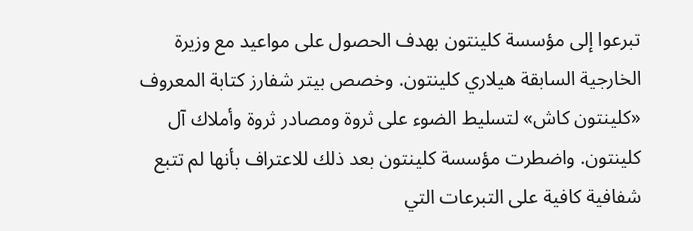تبرعوا إلى مؤسسة كلينتون بهدف الحصول على مواعيد مع وزيرة الخارجية السابقة هيلاري كلينتون. وخصص بيتر شفارز كتابة المعروف «كلينتون كاش» لتسليط الضوء على ثروة ومصادر ثروة وأملاك آل كلينتون. واضطرت مؤسسة كلينتون بعد ذلك للاعتراف بأنها لم تتبع شفافية كافية على التبرعات التي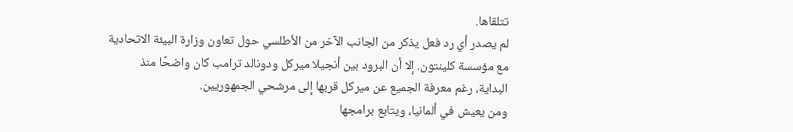تتلقاها.
لم يصدر أي رد فعل يذكر من الجانب الآخر من الأطلسي حول تعاون وزارة البيئة الاتحادية مع مؤسسة كلينتون. إلا أن البرود بين أنجيلا ميركل ودونالد ترامب كان واضحًا منذ البداية، رغم معرفة الجميع عن ميركل قربها إلى مرشحي الجمهوريين.
ومن يعيش في ألمانيا، ويتابع برامجها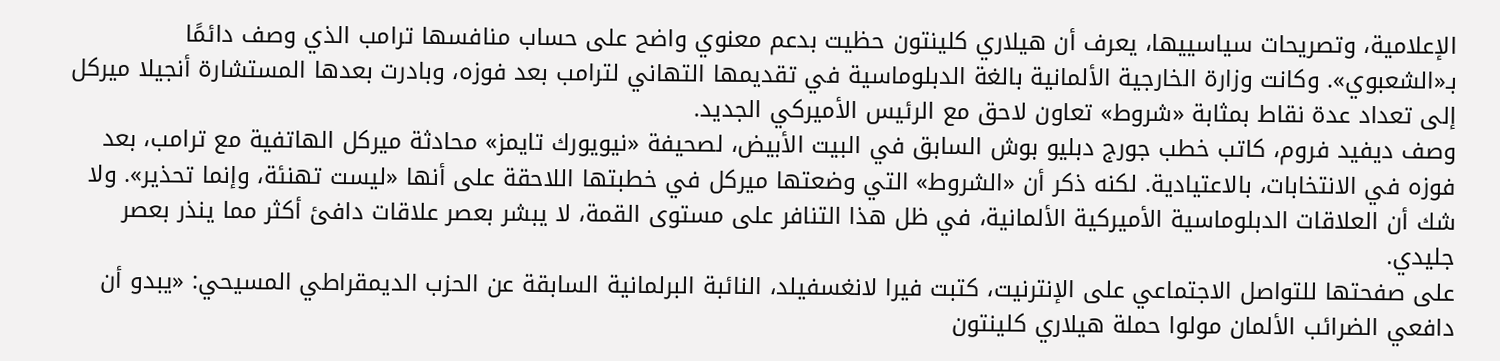الإعلامية، وتصريحات سياسييها، يعرف أن هيلاري كلينتون حظيت بدعم معنوي واضح على حساب منافسها ترامب الذي وصف دائمًا بـ«الشعبوي». وكانت وزارة الخارجية الألمانية بالغة الدبلوماسية في تقديمها التهاني لترامب بعد فوزه، وبادرت بعدها المستشارة أنجيلا ميركل إلى تعداد عدة نقاط بمثابة «شروط» تعاون لاحق مع الرئيس الأميركي الجديد.
وصف ديفيد فروم، كاتب خطب جورج دبليو بوش السابق في البيت الأبيض، لصحيفة «نيويورك تايمز» محادثة ميركل الهاتفية مع ترامب، بعد فوزه في الانتخابات، بالاعتيادية. لكنه ذكر أن «الشروط» التي وضعتها ميركل في خطبتها اللاحقة على أنها «ليست تهنئة، وإنما تحذير». ولا شك أن العلاقات الدبلوماسية الأميركية الألمانية، في ظل هذا التنافر على مستوى القمة، لا يبشر بعصر علاقات دافئ أكثر مما ينذر بعصر جليدي.
على صفحتها للتواصل الاجتماعي على الإنترنيت، كتبت فيرا لانغسفيلد، النائبة البرلمانية السابقة عن الحزب الديمقراطي المسيحي: «يبدو أن دافعي الضرائب الألمان مولوا حملة هيلاري كلينتون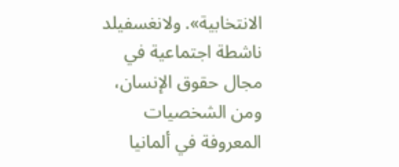الانتخابية». ولانغسفيلد ناشطة اجتماعية في مجال حقوق الإنسان، ومن الشخصيات المعروفة في ألمانيا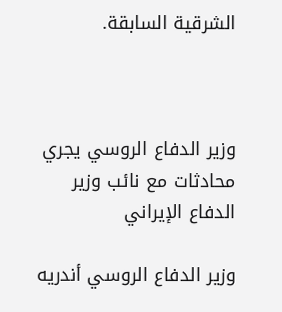الشرقية السابقة.



وزير الدفاع الروسي يجري محادثات مع نائب وزير الدفاع الإيراني

وزير الدفاع الروسي أندريه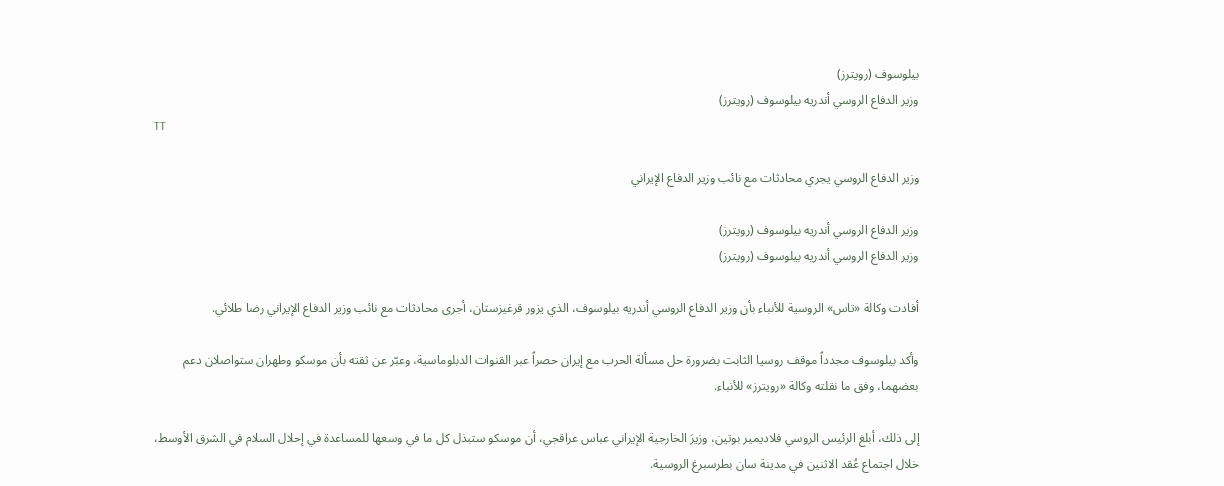بيلوسوف (رويترز)
وزير الدفاع الروسي أندريه بيلوسوف (رويترز)
TT

وزير الدفاع الروسي يجري محادثات مع نائب وزير الدفاع الإيراني

وزير الدفاع الروسي أندريه بيلوسوف (رويترز)
وزير الدفاع الروسي أندريه بيلوسوف (رويترز)

أفادت وكالة «تاس» الروسية للأنباء بأن وزير الدفاع الروسي أندريه بيلوسوف، الذي يزور قرغيزستان، أجرى محادثات مع نائب وزير الدفاع الإيراني رضا طلائي.

وأكد بيلوسوف مجدداً موقف روسيا الثابت بضرورة حل مسألة الحرب مع إيران حصراً عبر القنوات الدبلوماسية، وعبّر عن ثقته بأن موسكو وطهران ستواصلان دعم بعضهما، وفق ما نقلته وكالة «رويترز» للأنباء.

إلى ذلك، أبلغ الرئيس الروسي فلاديمير بوتين، وزيرَ الخارجية الإيراني عباس عراقجي، أن موسكو ستبذل كل ما في وسعها للمساعدة في إحلال السلام في الشرق الأوسط، خلال اجتماع عُقد الاثنين في مدينة سان بطرسبرغ الروسية.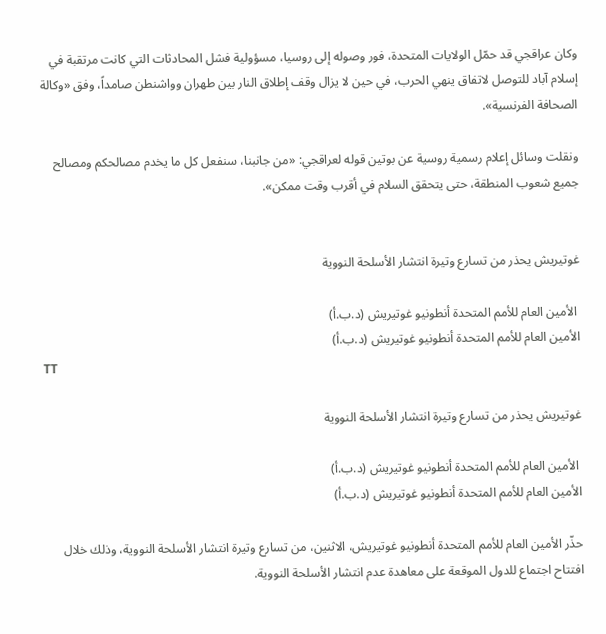وكان عراقجي قد حمّل الولايات المتحدة، فور وصوله إلى روسيا، مسؤولية فشل المحادثات التي كانت مرتقبة في إسلام آباد للتوصل لاتفاق ينهي الحرب، في حين لا يزال وقف إطلاق النار بين طهران وواشنطن صامداً، وفق «وكالة الصحافة الفرنسية».

ونقلت وسائل إعلام رسمية روسية عن بوتين قوله لعراقجي: «من جانبنا، سنفعل كل ما يخدم مصالحكم ومصالح جميع شعوب المنطقة، حتى يتحقق السلام في أقرب وقت ممكن».


غوتيريش يحذر من تسارع وتيرة انتشار الأسلحة النووية

 الأمين العام للأمم المتحدة أنطونيو غوتيريش (د.ب.أ)
الأمين العام للأمم المتحدة أنطونيو غوتيريش (د.ب.أ)
TT

غوتيريش يحذر من تسارع وتيرة انتشار الأسلحة النووية

 الأمين العام للأمم المتحدة أنطونيو غوتيريش (د.ب.أ)
الأمين العام للأمم المتحدة أنطونيو غوتيريش (د.ب.أ)

حذّر الأمين العام للأمم المتحدة أنطونيو غوتيريش، الاثنين، من تسارع وتيرة انتشار الأسلحة النووية، وذلك خلال افتتاح اجتماع للدول الموقعة على معاهدة عدم انتشار الأسلحة النووية.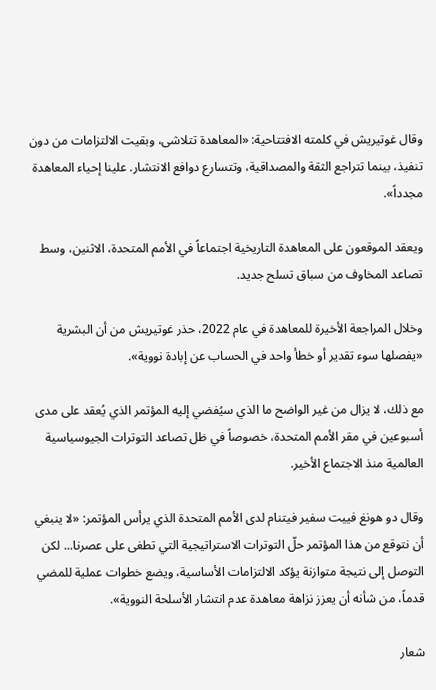وقال غوتيريش في كلمته الافتتاحية: «المعاهدة تتلاشى، وبقيت الالتزامات من دون تنفيذ، بينما تتراجع الثقة والمصداقية، وتتسارع دوافع الانتشار. علينا إحياء المعاهدة مجدداً».

ويعقد الموقعون على المعاهدة التاريخية اجتماعاً في الأمم المتحدة، الاثنين، وسط تصاعد المخاوف من سباق تسلح جديد.

وخلال المراجعة الأخيرة للمعاهدة في عام 2022، حذر غوتيريش من أن البشرية «يفصلها سوء تقدير أو خطأ واحد في الحساب عن إبادة نووية».

مع ذلك، لا يزال من غير الواضح ما الذي سيُفضي إليه المؤتمر الذي يُعقد على مدى أسبوعين في مقر الأمم المتحدة، خصوصاً في ظل تصاعد التوترات الجيوسياسية العالمية منذ الاجتماع الأخير.

وقال دو هونغ فييت سفير فيتنام لدى الأمم المتحدة الذي يرأس المؤتمر: «لا ينبغي أن نتوقع من هذا المؤتمر حلّ التوترات الاستراتيجية التي تطغى على عصرنا... لكن التوصل إلى نتيجة متوازنة يؤكد الالتزامات الأساسية، ويضع خطوات عملية للمضي قدماً، من شأنه أن يعزز نزاهة معاهدة عدم انتشار الأسلحة النووية».

شعار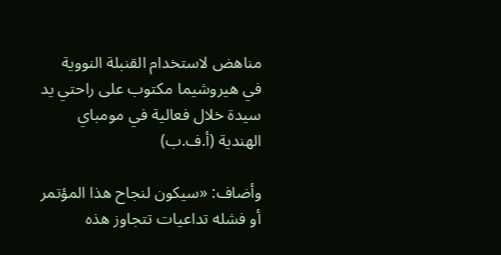مناهض لاستخدام القنبلة النووية في هيروشيما مكتوب على راحتي يد سيدة خلال فعالية في مومباي الهندية (أ.ف.ب)

وأضاف: «سيكون لنجاح هذا المؤتمر أو فشله تداعيات تتجاوز هذه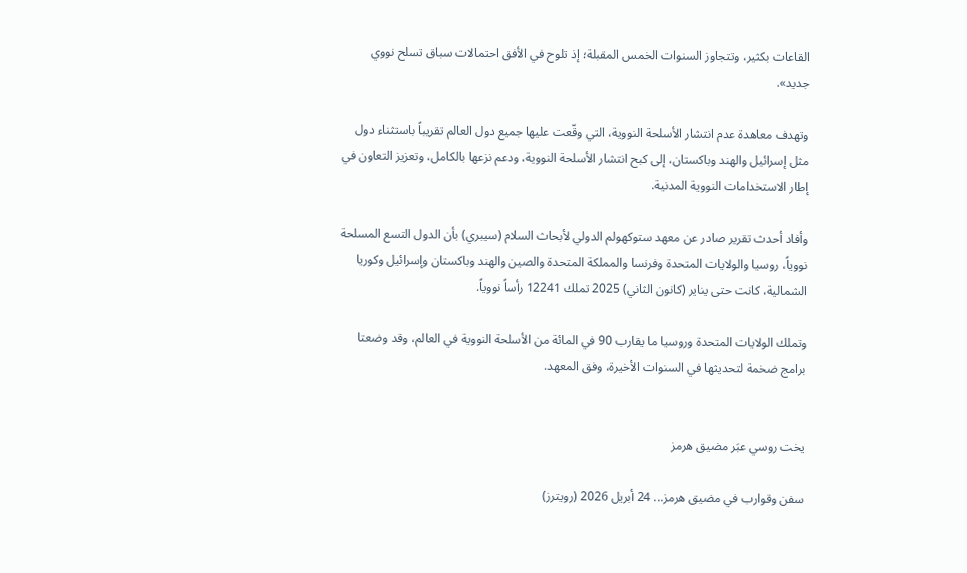القاعات بكثير، وتتجاوز السنوات الخمس المقبلة؛ إذ تلوح في الأفق احتمالات سباق تسلح نووي جديد».

وتهدف معاهدة عدم انتشار الأسلحة النووية، التي وقّعت عليها جميع دول العالم تقريباً باستثناء دول مثل إسرائيل والهند وباكستان، إلى كبح انتشار الأسلحة النووية، ودعم نزعها بالكامل، وتعزيز التعاون في إطار الاستخدامات النووية المدنية.

وأفاد أحدث تقرير صادر عن معهد ستوكهولم الدولي لأبحاث السلام (سيبري) بأن الدول التسع المسلحة نووياً، روسيا والولايات المتحدة وفرنسا والمملكة المتحدة والصين والهند وباكستان وإسرائيل وكوريا الشمالية، كانت حتى يناير (كانون الثاني) 2025 تملك 12241 رأساً نووياً.

وتملك الولايات المتحدة وروسيا ما يقارب 90 في المائة من الأسلحة النووية في العالم، وقد وضعتا برامج ضخمة لتحديثها في السنوات الأخيرة، وفق المعهد.


يخت روسي عبَر مضيق هرمز

سفن وقوارب في مضيق هرمز... 24 أبريل 2026 (رويترز)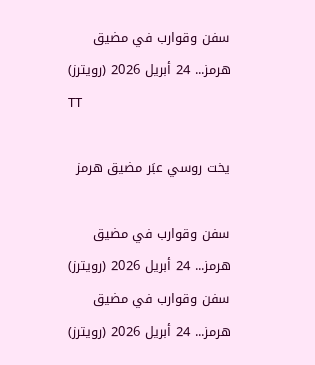سفن وقوارب في مضيق هرمز... 24 أبريل 2026 (رويترز)
TT

يخت روسي عبَر مضيق هرمز

سفن وقوارب في مضيق هرمز... 24 أبريل 2026 (رويترز)
سفن وقوارب في مضيق هرمز... 24 أبريل 2026 (رويترز)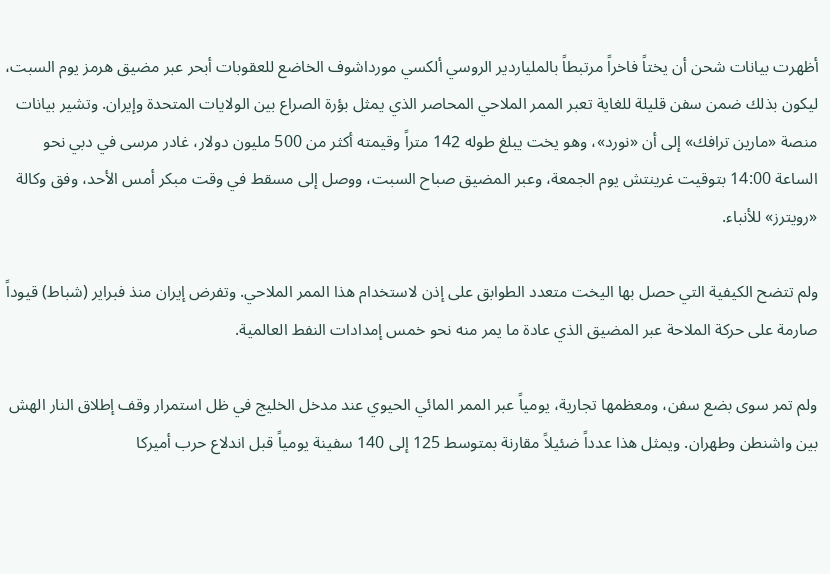أظهرت بيانات شحن أن يختاً فاخراً مرتبطاً بالملياردير الروسي ألكسي مورداشوف الخاضع للعقوبات أبحر عبر مضيق هرمز يوم السبت، ليكون بذلك ضمن سفن قليلة للغاية تعبر الممر الملاحي المحاصر الذي يمثل بؤرة الصراع بين الولايات المتحدة وإيران. وتشير بيانات منصة «مارين ترافك» إلى أن «نورد»، وهو يخت يبلغ طوله 142 متراً وقيمته أكثر من 500 مليون دولار، غادر مرسى في دبي نحو الساعة 14:00 بتوقيت غرينتش يوم الجمعة، وعبر المضيق صباح السبت، ووصل إلى مسقط في وقت مبكر أمس الأحد، وفق وكالة «رويترز» للأنباء.

ولم تتضح الكيفية التي حصل بها اليخت متعدد الطوابق على إذن لاستخدام هذا الممر الملاحي. وتفرض إيران منذ فبراير (شباط) قيوداً صارمة على حركة الملاحة عبر المضيق الذي عادة ما يمر منه نحو خمس إمدادات النفط العالمية.

ولم تمر سوى بضع سفن، ومعظمها تجارية، يومياً عبر الممر المائي الحيوي عند مدخل الخليج في ظل استمرار وقف إطلاق النار الهش بين واشنطن وطهران. ويمثل هذا عدداً ضئيلاً مقارنة بمتوسط 125 إلى 140 سفينة يومياً قبل اندلاع حرب أميركا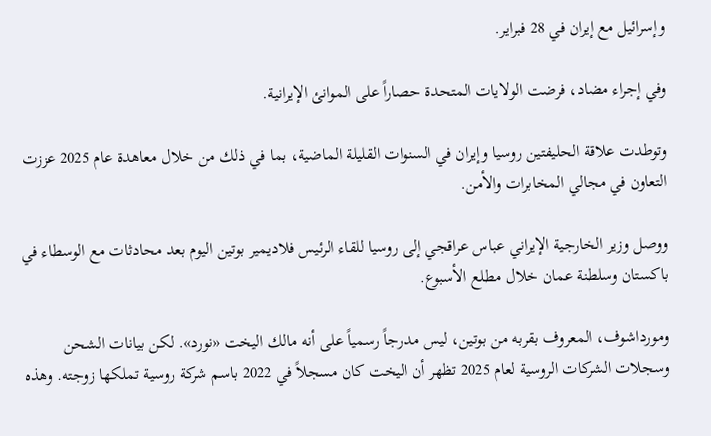وإسرائيل مع إيران في 28 فبراير.

وفي إجراء مضاد، فرضت الولايات المتحدة حصاراً على الموانئ الإيرانية.

وتوطدت علاقة الحليفتين روسيا وإيران في السنوات القليلة الماضية، بما في ذلك من خلال معاهدة عام 2025 عززت التعاون في مجالي المخابرات والأمن.

ووصل وزير الخارجية الإيراني عباس عراقجي إلى روسيا للقاء الرئيس فلاديمير بوتين اليوم بعد محادثات مع الوسطاء في باكستان وسلطنة عمان خلال مطلع الأسبوع.

ومورداشوف، المعروف بقربه من بوتين، ليس مدرجاً رسمياً على أنه مالك اليخت «نورد». لكن بيانات الشحن وسجلات الشركات الروسية لعام 2025 تظهر أن اليخت كان مسجلاً في 2022 باسم شركة روسية تملكها زوجته. وهذه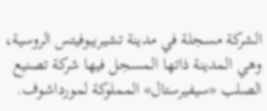الشركة مسجلة في مدينة تشيريبوفيتس الروسية، وهي المدينة ذاتها المسجل فيها شركة تصنيع الصلب «سيفيرستال» المملوكة لمورداشوف.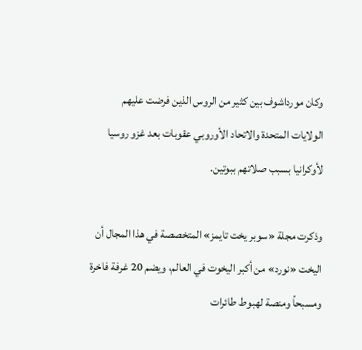وكان مورداشوف بين كثير من الروس الذين فرضت عليهم الولايات المتحدة والاتحاد الأوروبي عقوبات بعد غزو روسيا لأوكرانيا بسبب صلاتهم ببوتين.

وذكرت مجلة «سوبر يخت تايمز» المتخصصة في هذا المجال أن اليخت «نورد» من أكبر اليخوت في العالم، ويضم 20 غرفة فاخرة ومسبحاً ومنصة لهبوط طائرات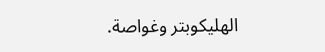الهليكوبتر وغواصة.